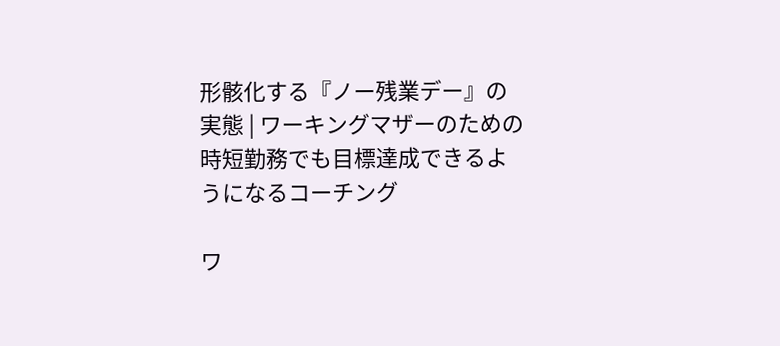形骸化する『ノー残業デー』の実態 | ワーキングマザーのための時短勤務でも目標達成できるようになるコーチング

ワ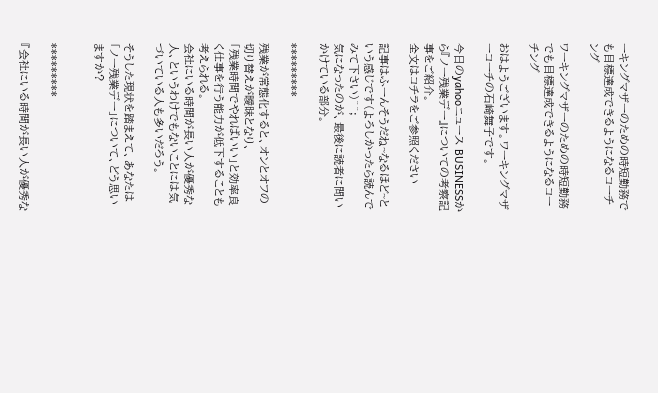ーキングマザーのための時短勤務でも目標達成できるようになるコーチング

ワーキングマザーのための時短勤務でも目標達成できるようになるコーチング

おはようございます。ワーキングマザーコーチの石崎舞子です。

今日のyahooニュース BUSINESSから『ノー残業デー』についての考察記事をご紹介。
全文はコチラをご参照ください

記事はふーんそうだね~なるほど~という感じです(よろしかったら読んでみて下さい)^^;
気になったのが、最後に読者に問いかけている部分。

*********

残業が常態化すると、オンとオフの切り替えが曖昧となり、
「残業時間でやればいい」と効率良く仕事を行う能力が低下することも考えられる。
会社にいる時間が長い人が優秀な人、というわけでもないことには気づいている人も多いだろう。

そうした現状を踏まえて、あなたは「ノー残業デー」について、どう思いますか?


*********

『会社にいる時間が長い人が優秀な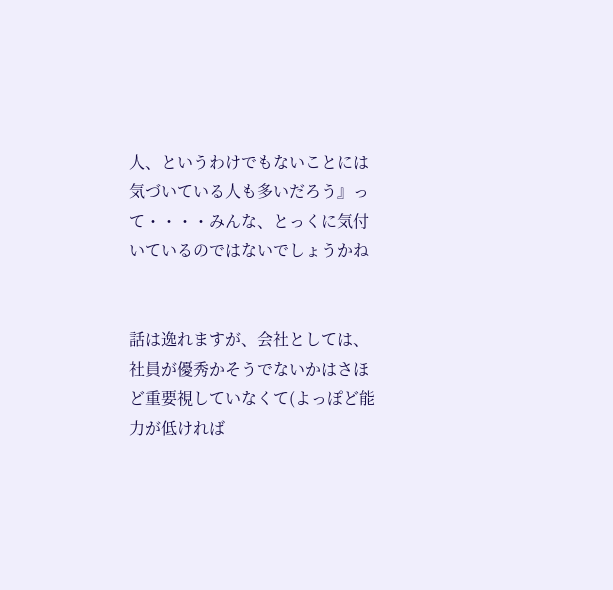人、というわけでもないことには気づいている人も多いだろう』って・・・・みんな、とっくに気付いているのではないでしょうかね


話は逸れますが、会社としては、社員が優秀かそうでないかはさほど重要視していなくて(よっぽど能力が低ければ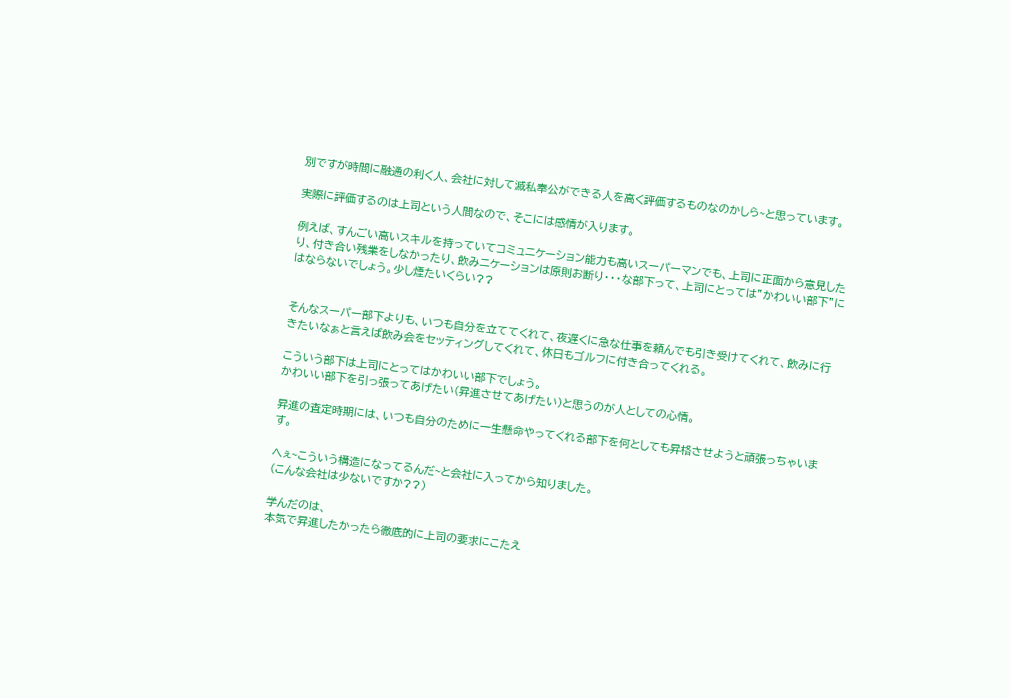別ですが時間に融通の利く人、会社に対して滅私奉公ができる人を高く評価するものなのかしら~と思っています。

実際に評価するのは上司という人間なので、そこには感情が入ります。

例えば、すんごい高いスキルを持っていてコミュニケーション能力も高いスーパーマンでも、上司に正面から意見したり、付き合い残業をしなかったり、飲みニケーションは原則お断り・・・な部下って、上司にとっては”かわいい部下”にはならないでしょう。少し煙たいくらい??


そんなスーパー部下よりも、いつも自分を立ててくれて、夜遅くに急な仕事を頼んでも引き受けてくれて、飲みに行きたいなぁと言えば飲み会をセッティングしてくれて、休日もゴルフに付き合ってくれる。

こういう部下は上司にとってはかわいい部下でしょう。
かわいい部下を引っ張ってあげたい(昇進させてあげたい)と思うのが人としての心情。

昇進の査定時期には、いつも自分のために一生懸命やってくれる部下を何としても昇格させようと頑張っちゃいます。

へぇ~こういう構造になってるんだ~と会社に入ってから知りました。
(こんな会社は少ないですか??)

学んだのは、
本気で昇進したかったら徹底的に上司の要求にこたえ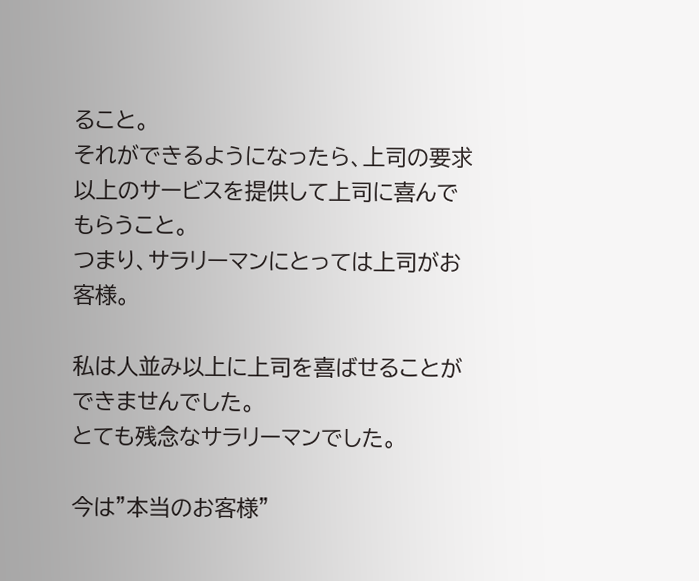ること。
それができるようになったら、上司の要求以上のサービスを提供して上司に喜んでもらうこと。
つまり、サラリーマンにとっては上司がお客様。

私は人並み以上に上司を喜ばせることができませんでした。
とても残念なサラリーマンでした。

今は”本当のお客様”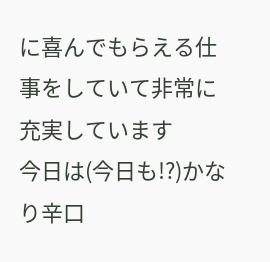に喜んでもらえる仕事をしていて非常に充実しています
今日は(今日も!?)かなり辛口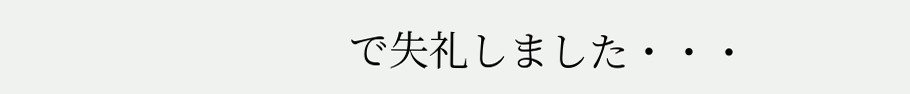で失礼しました・・・